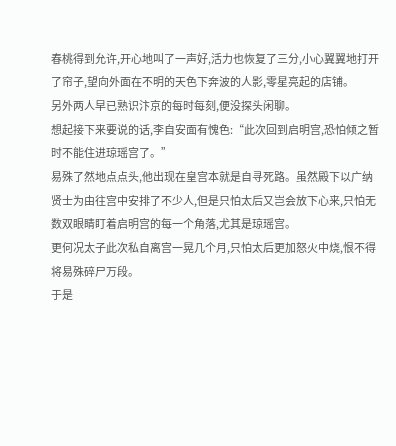春桃得到允许,开心地叫了一声好,活力也恢复了三分,小心翼翼地打开了帘子,望向外面在不明的天色下奔波的人影,零星亮起的店铺。
另外两人早已熟识汴京的每时每刻,便没探头闲聊。
想起接下来要说的话,李自安面有愧色:“此次回到启明宫,恐怕倾之暂时不能住进琼瑶宫了。”
易殊了然地点点头,他出现在皇宫本就是自寻死路。虽然殿下以广纳贤士为由往宫中安排了不少人,但是只怕太后又岂会放下心来,只怕无数双眼睛盯着启明宫的每一个角落,尤其是琼瑶宫。
更何况太子此次私自离宫一晃几个月,只怕太后更加怒火中烧,恨不得将易殊碎尸万段。
于是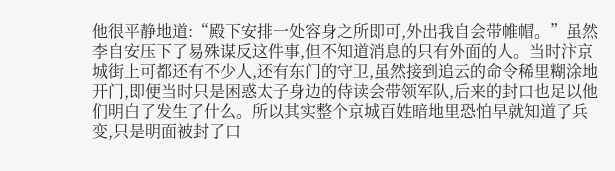他很平静地道:“殿下安排一处容身之所即可,外出我自会带帷帽。”虽然李自安压下了易殊谋反这件事,但不知道消息的只有外面的人。当时汴京城街上可都还有不少人,还有东门的守卫,虽然接到追云的命令稀里糊涂地开门,即便当时只是困惑太子身边的侍读会带领军队,后来的封口也足以他们明白了发生了什么。所以其实整个京城百姓暗地里恐怕早就知道了兵变,只是明面被封了口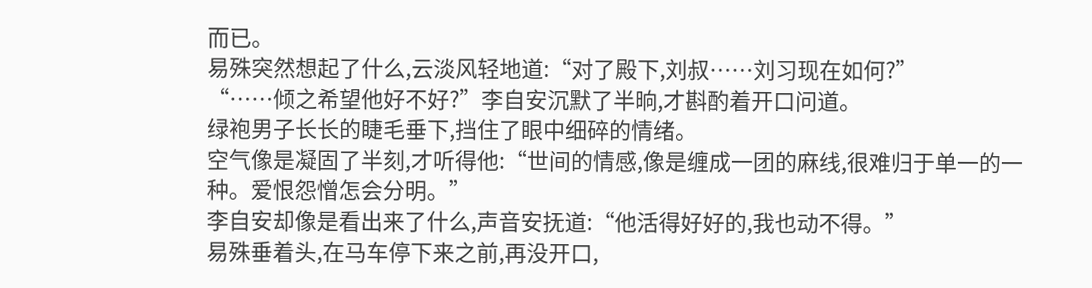而已。
易殊突然想起了什么,云淡风轻地道:“对了殿下,刘叔……刘习现在如何?”
“……倾之希望他好不好?”李自安沉默了半晌,才斟酌着开口问道。
绿袍男子长长的睫毛垂下,挡住了眼中细碎的情绪。
空气像是凝固了半刻,才听得他:“世间的情感,像是缠成一团的麻线,很难归于单一的一种。爱恨怨憎怎会分明。”
李自安却像是看出来了什么,声音安抚道:“他活得好好的,我也动不得。”
易殊垂着头,在马车停下来之前,再没开口,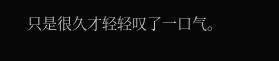只是很久才轻轻叹了一口气。